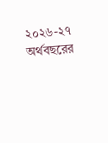২০২৬-২৭ অর্থবছরের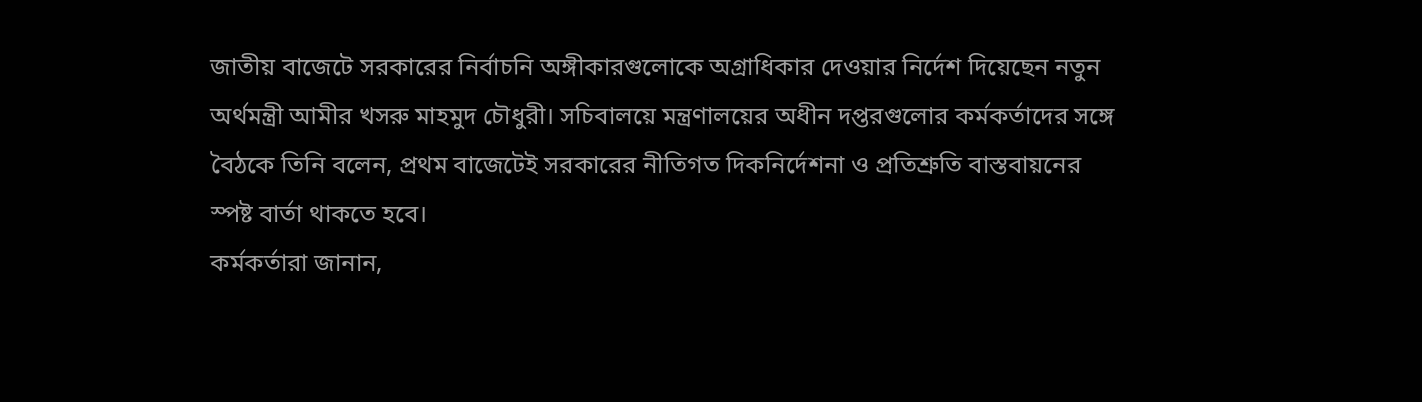জাতীয় বাজেটে সরকারের নির্বাচনি অঙ্গীকারগুলোকে অগ্রাধিকার দেওয়ার নির্দেশ দিয়েছেন নতুন অর্থমন্ত্রী আমীর খসরু মাহমুদ চৌধুরী। সচিবালয়ে মন্ত্রণালয়ের অধীন দপ্তরগুলোর কর্মকর্তাদের সঙ্গে বৈঠকে তিনি বলেন, প্রথম বাজেটেই সরকারের নীতিগত দিকনির্দেশনা ও প্রতিশ্রুতি বাস্তবায়নের স্পষ্ট বার্তা থাকতে হবে।
কর্মকর্তারা জানান,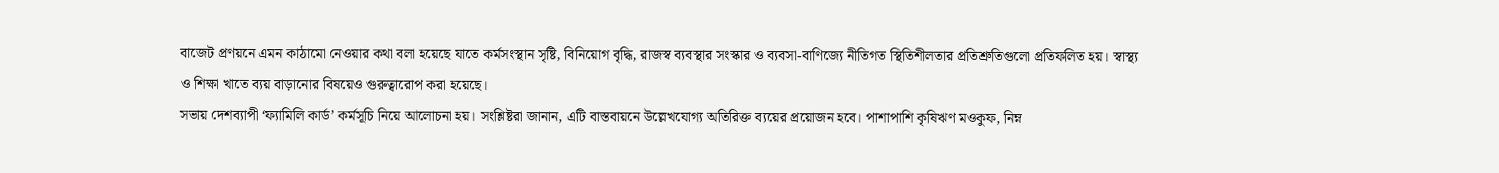বাজেট প্রণয়নে এমন কাঠামো নেওয়ার কথা বলা হয়েছে যাতে কর্মসংস্থান সৃষ্টি, বিনিয়োগ বৃদ্ধি, রাজস্ব ব্যবস্থার সংস্কার ও ব্যবসা-বাণিজ্যে নীতিগত স্থিতিশীলতার প্রতিশ্রুতিগুলো প্রতিফলিত হয়। স্বাস্থ্য ও শিক্ষা খাতে ব্যয় বাড়ানোর বিষয়েও গুরুত্বারোপ করা হয়েছে।
সভায় দেশব্যাপী ‘ফ্যামিলি কার্ড’ কর্মসূচি নিয়ে আলোচনা হয়। সংশ্লিষ্টরা জানান, এটি বাস্তবায়নে উল্লেখযোগ্য অতিরিক্ত ব্যয়ের প্রয়োজন হবে। পাশাপাশি কৃষিঋণ মওকুফ, নিম্ন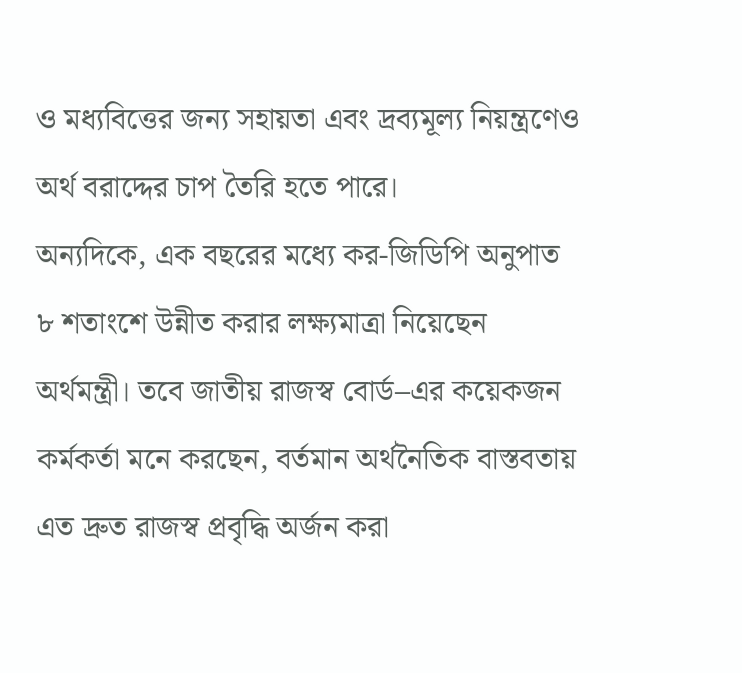ও মধ্যবিত্তের জন্য সহায়তা এবং দ্রব্যমূল্য নিয়ন্ত্রণেও অর্থ বরাদ্দের চাপ তৈরি হতে পারে।
অন্যদিকে, এক বছরের মধ্যে কর-জিডিপি অনুপাত ৮ শতাংশে উন্নীত করার লক্ষ্যমাত্রা নিয়েছেন অর্থমন্ত্রী। তবে জাতীয় রাজস্ব বোর্ড–এর কয়েকজন কর্মকর্তা মনে করছেন, বর্তমান অর্থনৈতিক বাস্তবতায় এত দ্রুত রাজস্ব প্রবৃদ্ধি অর্জন করা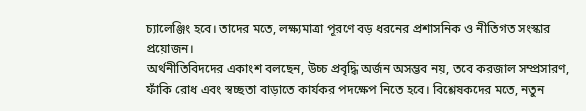চ্যালেঞ্জিং হবে। তাদের মতে, লক্ষ্যমাত্রা পূরণে বড় ধরনের প্রশাসনিক ও নীতিগত সংস্কার প্রয়োজন।
অর্থনীতিবিদদের একাংশ বলছেন, উচ্চ প্রবৃদ্ধি অর্জন অসম্ভব নয়, তবে করজাল সম্প্রসারণ, ফাঁকি রোধ এবং স্বচ্ছতা বাড়াতে কার্যকর পদক্ষেপ নিতে হবে। বিশ্লেষকদের মতে, নতুন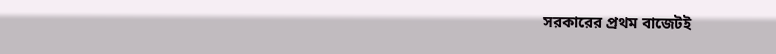সরকারের প্রথম বাজেটই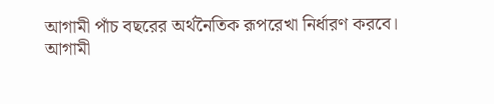আগামী পাঁচ বছরের অর্থনৈতিক রূপরেখা নির্ধারণ করবে।
আগামী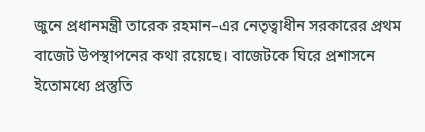জুনে প্রধানমন্ত্রী তারেক রহমান–এর নেতৃত্বাধীন সরকারের প্রথম বাজেট উপস্থাপনের কথা রয়েছে। বাজেটকে ঘিরে প্রশাসনে ইতোমধ্যে প্রস্তুতি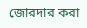জোরদার করা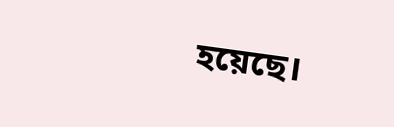হয়েছে।